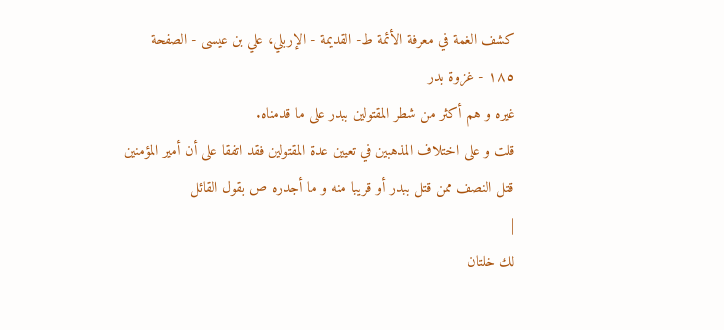كشف الغمة في معرفة الأئمة ط- القديمة - الإربلي، علي بن عيسى - الصفحة ١٨٥ - غزوة بدر
غيره و هم أكثر من شطر المقتولين ببدر على ما قدمناه.
قلت و على اختلاف المذهبين في تعيين عدة المقتولين فقد اتفقا على أن أمير المؤمنين قتل النصف ممن قتل ببدر أو قريبا منه و ما أجدره ص بقول القائل
|
لك خلتان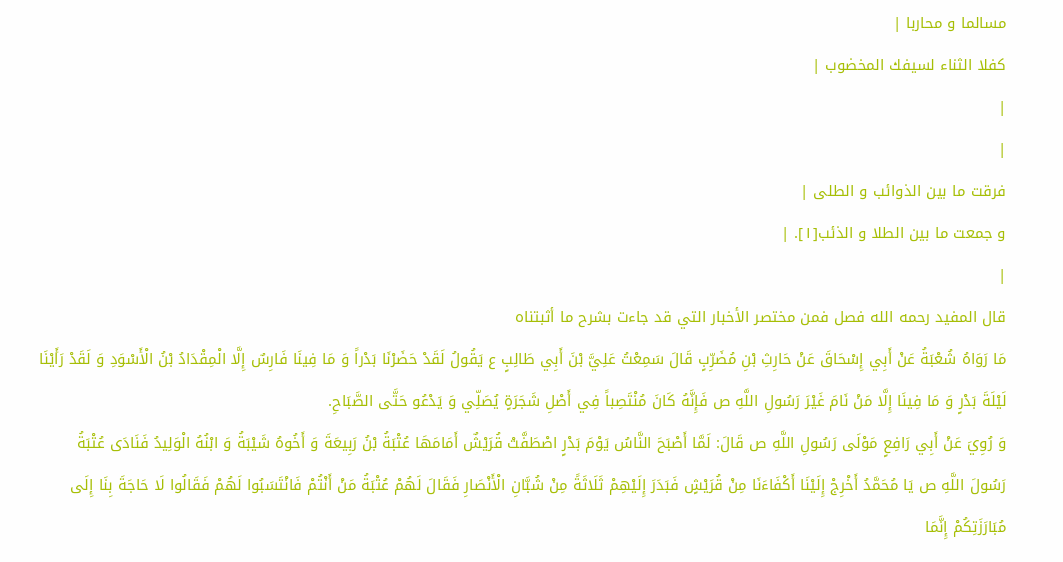مسالما و محاربا |
كفلا الثناء لسيفك المخضوب |
|
|
فرقت ما بين الذوائب و الطلى |
و جمعت ما بين الطلا و الذئب[١]. |
|
قال المفيد رحمه الله فصل فمن مختصر الأخبار التي قد جاءت بشرح ما أثبتناه
مَا رَوَاهُ شُعْبَةُ عَنْ أَبِي إِسْحَاقَ عَنْ حَارِثِ بْنِ مُضَرِّبٍ قَالَ سَمِعْتُ عَلِيَّ بْنَ أَبِي طَالِبٍ ع يَقُولُ لَقَدْ حَضَرْنَا بَدْراً وَ مَا فِينَا فَارِسٌ إِلَّا الْمِقْدَادُ بْنُ الْأَسْوَدِ وَ لَقَدْ رَأَيْنَا لَيْلَةَ بَدْرٍ وَ مَا فِينَا إِلَّا مَنْ نَامَ غَيْرَ رَسُولِ اللَّهِ ص فَإِنَّهُ كَانَ مُنْتَصِباً فِي أَصْلِ شَجَرَةٍ يُصَلِّي وَ يَدْعُو حَتَّى الصَّبَاحِ.
وَ رُوِيَ عَنْ أَبِي رَافِعٍ مَوْلَى رَسُولِ اللَّهِ ص قَالَ: لَمَّا أَصْبَحَ النَّاسُ يَوْمَ بَدْرٍ اصْطَفَّتْ قُرَيْشٌ أَمَامَهَا عُتْبَةُ بْنُ رَبِيعَةَ وَ أَخُوهُ شَيْبَةُ وَ ابْنُهُ الْوَلِيدُ فَنَادَى عُتْبَةُ رَسُولَ اللَّهِ ص يَا مُحَمَّدُ أَخْرِجْ إِلَيْنَا أَكْفَاءَنَا مِنْ قُرَيْشٍ فَبَدَرَ إِلَيْهِمْ ثَلَاثَةً مِنْ شُبَّانِ الْأَنْصَارِ فَقَالَ لَهُمْ عُتْبَةُ مَنْ أَنْتُمْ فَانْتَسَبُوا لَهُمْ فَقَالُوا لَا حَاجَةَ بِنَا إِلَى مُبَارَزَتِكُمْ إِنَّمَا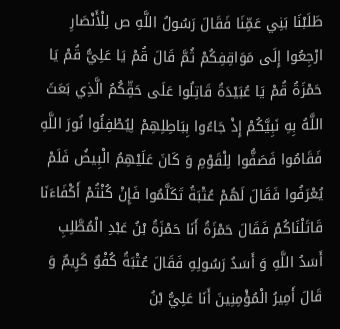طَلَبْنَا بَنِي عَمِّنَا فَقَالَ رَسُولُ اللَّهِ ص لِلْأَنْصَارِ ارْجِعُوا إِلَى مَوَاقِفِكُمْ ثُمَّ قَالَ قُمْ يَا عَلِيُّ قُمْ يَا حَمْزَةُ قُمْ يَا عُبَيْدَةُ قَاتِلُوا عَلَى حَقِّكُمُ الَّذِي بَعَثَ اللَّهُ بِهِ نَبِيَّكُمْ إِذْ جَاءُوا بِبَاطِلِهِمْ لِيُطْفِئُوا نُورَ اللَّهِ فَقَامُوا فَصَفُّوا لِلْقَوْمِ وَ كَانَ عَلَيْهِمُ الْبِيضُ فَلَمْ يُعْرَفُوا فَقَالَ لَهُمْ عُتْبَةُ تَكَلَّمُوا فَإِنْ كُنْتُمْ أَكْفَاءَنَا قَاتَلْنَاكُمْ فَقَالَ حَمْزَةُ أَنَا حَمْزَةُ بْنُ عَبْدِ الْمُطَّلِبِ أَسَدُ اللَّهِ وَ أَسَدُ رَسُولِهِ فَقَالَ عُتْبَةُ كُفْوٌ كَرِيمٌ وَ قَالَ أَمِيرُ الْمُؤْمِنِينَ أَنَا عَلِيُّ بْنُ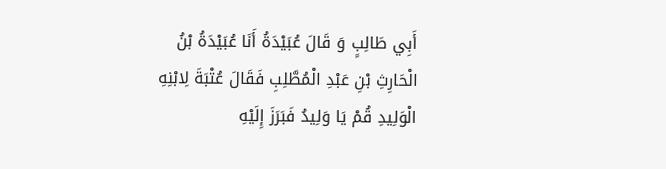أَبِي طَالِبٍ وَ قَالَ عُبَيْدَةُ أَنَا عُبَيْدَةُ بْنُ الْحَارِثِ بْنِ عَبْدِ الْمُطَّلِبِ فَقَالَ عُتْبَةَ لِابْنِهِ الْوَلِيدِ قُمْ يَا وَلِيدُ فَبَرَزَ إِلَيْهِ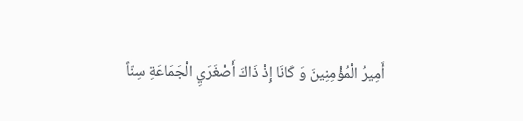أَمِيرُ الْمُؤْمِنِينَ وَ كَانَا إِذْ ذَاكَ أَصْغَرَيِ الْجَمَاعَةِ سِنّاً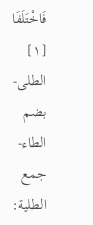فَاخْتَلَفَا
[١] الطلى- بضم الطاء- جمع الطلية: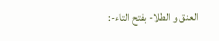العنق و الطلا- بفتح التاء-: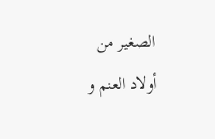الصغير من أولاد العنم و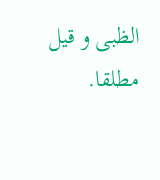الظبى و قيل مطلقا.